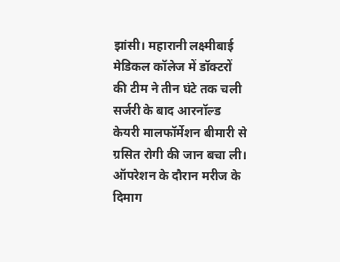झांसी। महारानी लक्ष्मीबाई मेडिकल कॉलेज में डॉक्टरों की टीम ने तीन घंटे तक चली सर्जरी के बाद आरनॉल्ड केयरी मालफॉर्मेशन बीमारी से ग्रसित रोगी की जान बचा ली। ऑपरेशन के दौरान मरीज के दिमाग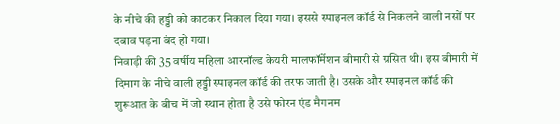के नीचे की हड्डी को काटकर निकाल दिया गया। इससे स्पाइनल कॉर्ड से निकलने वाली नसों पर दबाव पड़ना बंद हो गया।
निवाड़ी की 35 वर्षीय महिला आरनॉल्ड केयरी मालफॉर्मेशन बीमारी से ग्रसित थी। इस बीमारी में दिमाग के नीचे वाली हड्डी स्पाइनल कॉर्ड की तरफ जाती है। उसके और स्पाइनल कॉर्ड की शुरूआत के बीच में जो स्थान होता है उसे फोरन एंड मैगनम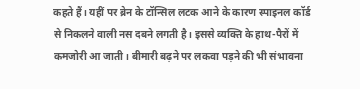कहते हैं। यहीं पर ब्रेन के टॉन्सिल लटक आने के कारण स्पाइनल कॉर्ड से निकलने वाली नस दबने लगती है। इससे व्यक्ति के हाथ-पैरों में कमजोरी आ जाती। बीमारी बढ़ने पर लकवा पड़ने की भी संभावना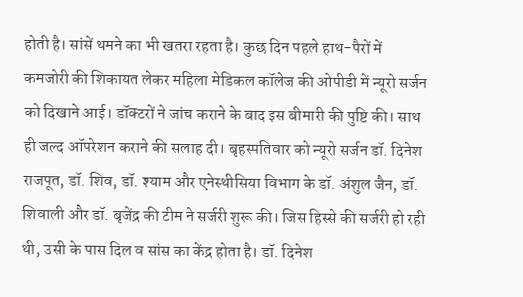होती है। सांसें थमने का भी खतरा रहता है। कुछ दिन पहले हाथ-पैरों में कमजोरी की शिकायत लेकर महिला मेडिकल कॉलेज की ओपीडी में न्यूरो सर्जन को दिखाने आई। डॉक्टरों ने जांच कराने के बाद इस बीमारी की पुष्टि की। साथ ही जल्द ऑपरेशन कराने की सलाह दी। बृहस्पतिवार को न्यूरो सर्जन डॉ. दिनेश राजपूत, डॉ. शिव, डॉ. श्याम और एनेस्थीसिया विभाग के डॉ. अंशुल जैन, डॉ. शिवाली और डॉ. बृजेंद्र की टीम ने सर्जरी शुरू की। जिस हिस्से की सर्जरी हो रही थी, उसी के पास दिल व सांस का केंद्र होता है। डॉ. दिनेश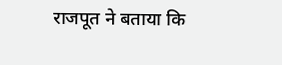राजपूत ने बताया कि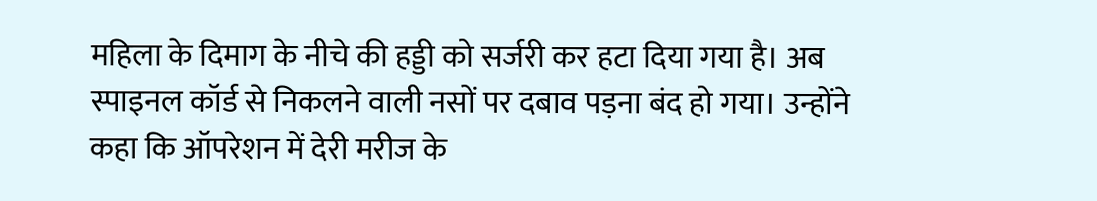महिला के दिमाग के नीचे की हड्डी को सर्जरी कर हटा दिया गया है। अब स्पाइनल कॉर्ड से निकलने वाली नसों पर दबाव पड़ना बंद हो गया। उन्होंने कहा कि ऑपरेशन में देरी मरीज के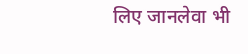लिए जानलेवा भी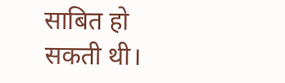साबित हो सकती थी।